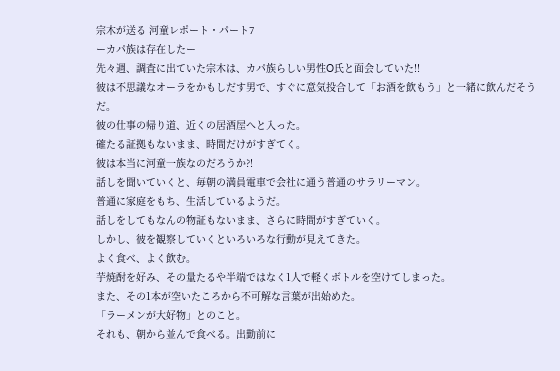宗木が送る 河童レポート・パート7
ーカパ族は存在したー
先々週、調査に出ていた宗木は、カパ族らしい男性O氏と面会していた!!
彼は不思議なオーラをかもしだす男で、すぐに意気投合して「お酒を飲もう」と一緒に飲んだそうだ。
彼の仕事の帰り道、近くの居酒屋へと入った。
確たる証拠もないまま、時間だけがすぎてく。
彼は本当に河童一族なのだろうか?!
話しを聞いていくと、毎朝の満員電車で会社に通う普通のサラリーマン。
普通に家庭をもち、生活しているようだ。
話しをしてもなんの物証もないまま、さらに時間がすぎていく。
しかし、彼を観察していくといろいろな行動が見えてきた。
よく食べ、よく飲む。
芋焼酎を好み、その量たるや半端ではなく1人で軽くボトルを空けてしまった。
また、その1本が空いたころから不可解な言葉が出始めた。
「ラーメンが大好物」とのこと。
それも、朝から並んで食べる。出勤前に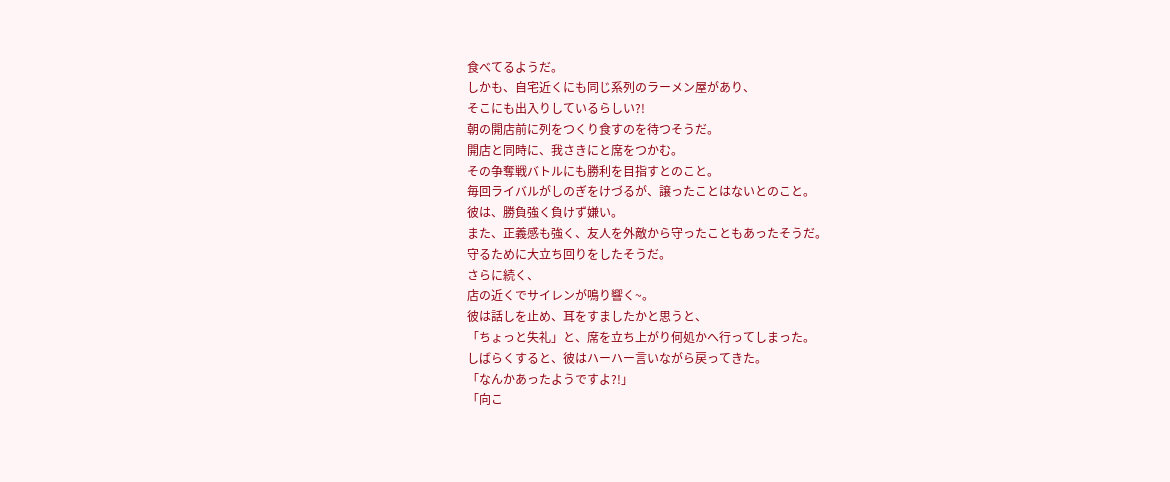食べてるようだ。
しかも、自宅近くにも同じ系列のラーメン屋があり、
そこにも出入りしているらしい?!
朝の開店前に列をつくり食すのを待つそうだ。
開店と同時に、我さきにと席をつかむ。
その争奪戦バトルにも勝利を目指すとのこと。
毎回ライバルがしのぎをけづるが、譲ったことはないとのこと。
彼は、勝負強く負けず嫌い。
また、正義感も強く、友人を外敵から守ったこともあったそうだ。
守るために大立ち回りをしたそうだ。
さらに続く、
店の近くでサイレンが鳴り響く~。
彼は話しを止め、耳をすましたかと思うと、
「ちょっと失礼」と、席を立ち上がり何処かへ行ってしまった。
しばらくすると、彼はハーハー言いながら戻ってきた。
「なんかあったようですよ?!」
「向こ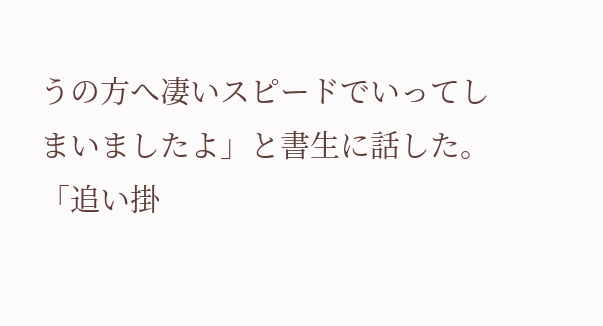うの方へ凄いスピードでいってしまいましたよ」と書生に話した。
「追い掛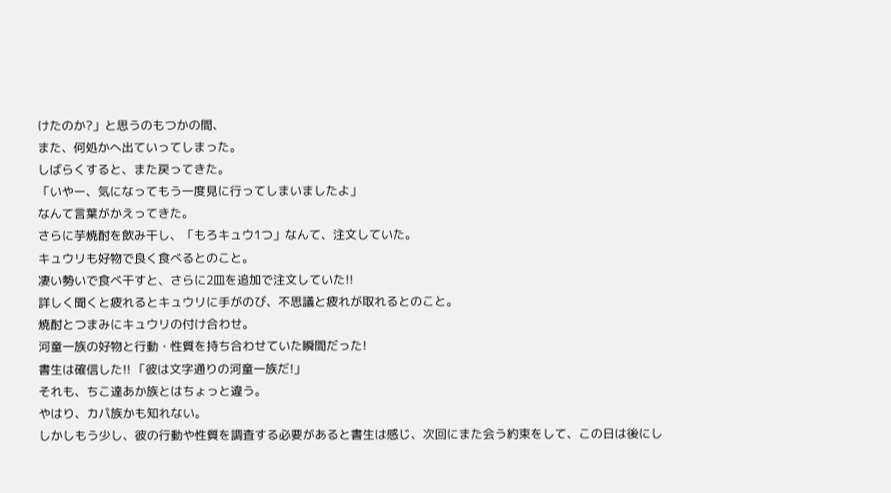けたのか?」と思うのもつかの間、
また、何処かへ出ていってしまった。
しばらくすると、また戻ってきた。
「いやー、気になってもう一度見に行ってしまいましたよ」
なんて言葉がかえってきた。
さらに芋焼酎を飲み干し、「もろキュウ1つ」なんて、注文していた。
キュウリも好物で良く食べるとのこと。
凄い勢いで食べ干すと、さらに2皿を追加で注文していた!!
詳しく聞くと疲れるとキュウリに手がのび、不思議と疲れが取れるとのこと。
焼酎とつまみにキュウリの付け合わせ。
河童一族の好物と行動・性質を持ち合わせていた瞬間だった!
書生は確信した!! 「彼は文字通りの河童一族だ!」
それも、ちこ達あか族とはちょっと違う。
やはり、カパ族かも知れない。
しかしもう少し、彼の行動や性質を調査する必要があると書生は感じ、次回にまた会う約束をして、この日は後にし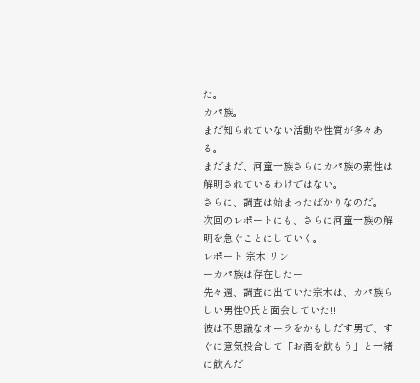た。
カパ族。
まだ知られていない活動や性質が多々ある。
まだまだ、河童一族さらにカパ族の素性は解明されているわけではない。
さらに、調査は始まったばかりなのだ。
次回のレポートにも、さらに河童一族の解明を急ぐことにしていく。
レポート 宗木 リン
ーカパ族は存在したー
先々週、調査に出ていた宗木は、カパ族らしい男性O氏と面会していた!!
彼は不思議なオーラをかもしだす男で、すぐに意気投合して「お酒を飲もう」と一緒に飲んだ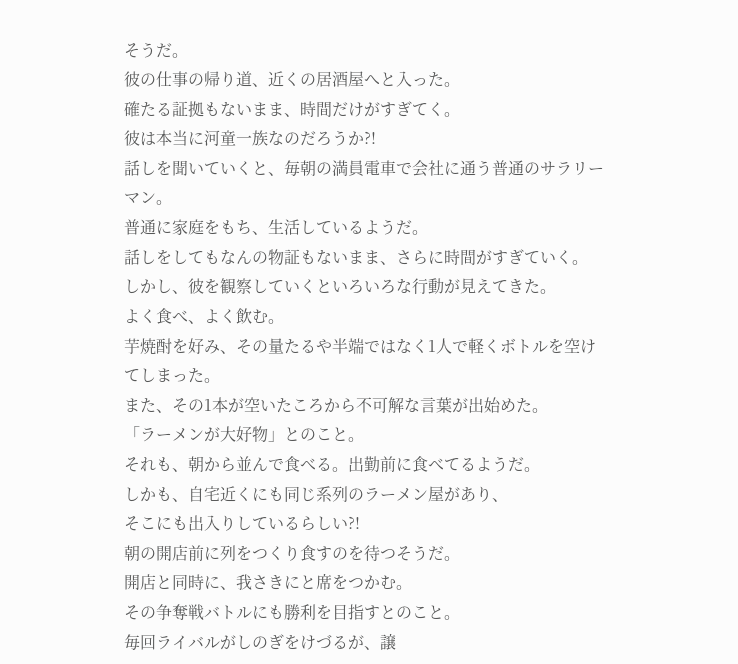そうだ。
彼の仕事の帰り道、近くの居酒屋へと入った。
確たる証拠もないまま、時間だけがすぎてく。
彼は本当に河童一族なのだろうか?!
話しを聞いていくと、毎朝の満員電車で会社に通う普通のサラリーマン。
普通に家庭をもち、生活しているようだ。
話しをしてもなんの物証もないまま、さらに時間がすぎていく。
しかし、彼を観察していくといろいろな行動が見えてきた。
よく食べ、よく飲む。
芋焼酎を好み、その量たるや半端ではなく1人で軽くボトルを空けてしまった。
また、その1本が空いたころから不可解な言葉が出始めた。
「ラーメンが大好物」とのこと。
それも、朝から並んで食べる。出勤前に食べてるようだ。
しかも、自宅近くにも同じ系列のラーメン屋があり、
そこにも出入りしているらしい?!
朝の開店前に列をつくり食すのを待つそうだ。
開店と同時に、我さきにと席をつかむ。
その争奪戦バトルにも勝利を目指すとのこと。
毎回ライバルがしのぎをけづるが、譲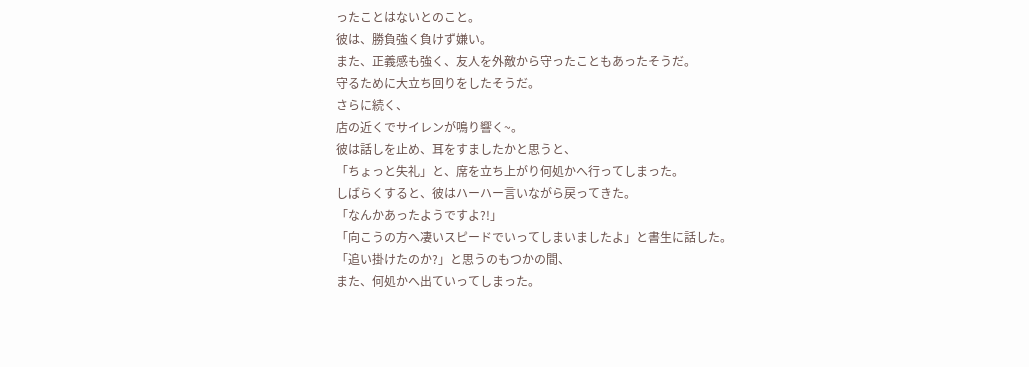ったことはないとのこと。
彼は、勝負強く負けず嫌い。
また、正義感も強く、友人を外敵から守ったこともあったそうだ。
守るために大立ち回りをしたそうだ。
さらに続く、
店の近くでサイレンが鳴り響く~。
彼は話しを止め、耳をすましたかと思うと、
「ちょっと失礼」と、席を立ち上がり何処かへ行ってしまった。
しばらくすると、彼はハーハー言いながら戻ってきた。
「なんかあったようですよ?!」
「向こうの方へ凄いスピードでいってしまいましたよ」と書生に話した。
「追い掛けたのか?」と思うのもつかの間、
また、何処かへ出ていってしまった。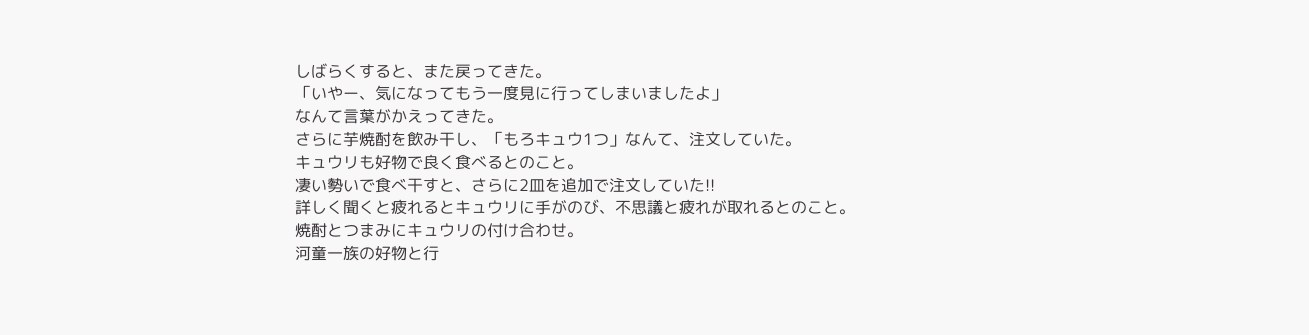しばらくすると、また戻ってきた。
「いやー、気になってもう一度見に行ってしまいましたよ」
なんて言葉がかえってきた。
さらに芋焼酎を飲み干し、「もろキュウ1つ」なんて、注文していた。
キュウリも好物で良く食べるとのこと。
凄い勢いで食べ干すと、さらに2皿を追加で注文していた!!
詳しく聞くと疲れるとキュウリに手がのび、不思議と疲れが取れるとのこと。
焼酎とつまみにキュウリの付け合わせ。
河童一族の好物と行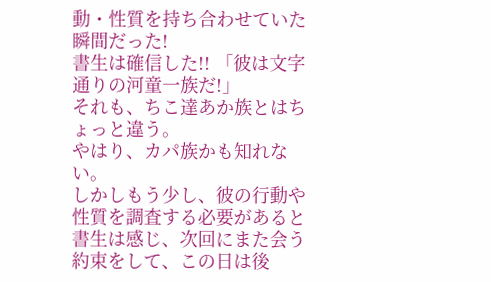動・性質を持ち合わせていた瞬間だった!
書生は確信した!! 「彼は文字通りの河童一族だ!」
それも、ちこ達あか族とはちょっと違う。
やはり、カパ族かも知れない。
しかしもう少し、彼の行動や性質を調査する必要があると書生は感じ、次回にまた会う約束をして、この日は後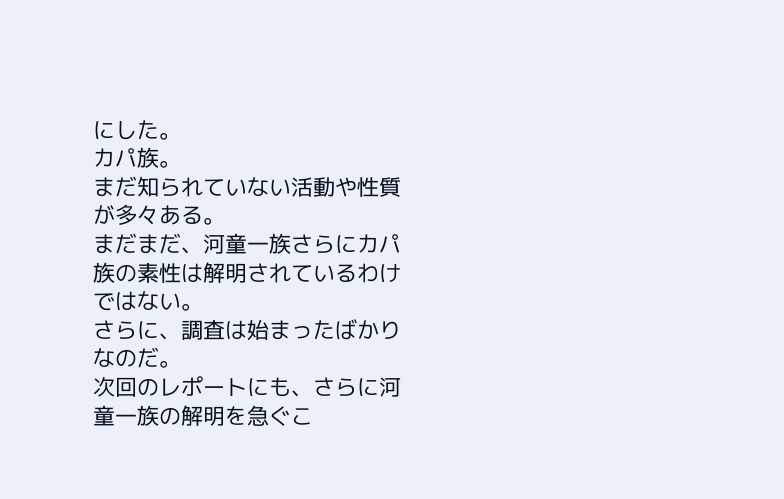にした。
カパ族。
まだ知られていない活動や性質が多々ある。
まだまだ、河童一族さらにカパ族の素性は解明されているわけではない。
さらに、調査は始まったばかりなのだ。
次回のレポートにも、さらに河童一族の解明を急ぐこ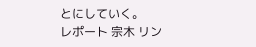とにしていく。
レポート 宗木 リン